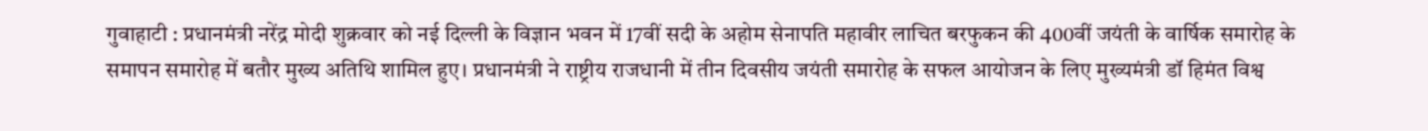गुवाहाटी : प्रधानमंत्री नरेंद्र मोदी शुक्रवार को नई दिल्ली के विज्ञान भवन में 17वीं सदी के अहोम सेनापति महावीर लाचित बरफुकन की 400वीं जयंती के वार्षिक समारोह के समापन समारोह में बतौर मुख्य अतिथि शामिल हुए। प्रधानमंत्री ने राष्ट्रीय राजधानी में तीन दिवसीय जयंती समारोह के सफल आयोजन के लिए मुख्यमंत्री डॉ हिमंत विश्व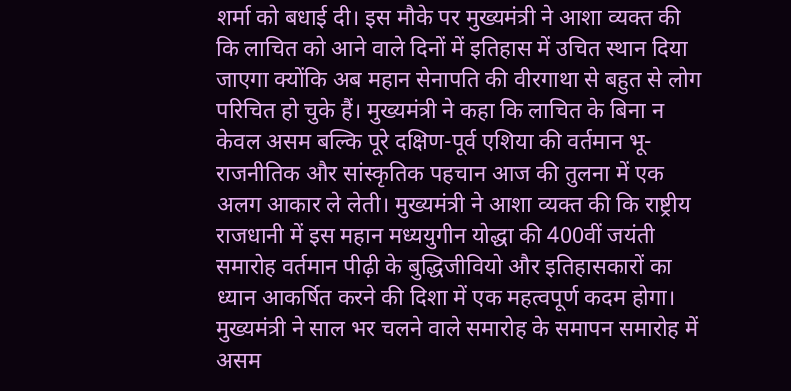शर्मा को बधाई दी। इस मौके पर मुख्यमंत्री ने आशा व्यक्त की कि लाचित को आने वाले दिनों में इतिहास में उचित स्थान दिया जाएगा क्योंकि अब महान सेनापति की वीरगाथा से बहुत से लोग परिचित हो चुके हैं। मुख्यमंत्री ने कहा कि लाचित के बिना न केवल असम बल्कि पूरे दक्षिण-पूर्व एशिया की वर्तमान भू-राजनीतिक और सांस्कृतिक पहचान आज की तुलना में एक अलग आकार ले लेती। मुख्यमंत्री ने आशा व्यक्त की कि राष्ट्रीय राजधानी में इस महान मध्ययुगीन योद्धा की 400वीं जयंती समारोह वर्तमान पीढ़ी के बुद्धिजीवियो और इतिहासकारों का ध्यान आकर्षित करने की दिशा में एक महत्वपूर्ण कदम होगा। मुख्यमंत्री ने साल भर चलने वाले समारोह के समापन समारोह में असम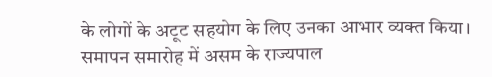के लोगों के अटूट सहयोग के लिए उनका आभार व्यक्त किया। समापन समारोह में असम के राज्यपाल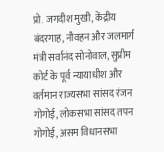प्रो. जगदीश मुखी, केंद्रीय बंदरगाह, नौवहन और जलमार्ग मंत्री सर्वानंद सोनोवाल, सुप्रीम कोर्ट के पूर्व न्यायाधीश और वर्तमान राज्यसभा सांसद रंजन गोगोई, लोकसभा सांसद तपन गोगोई, असम विधानसभा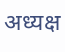अध्यक्ष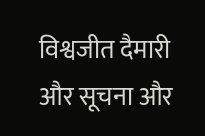विश्वजीत दैमारी और सूचना और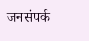जनसंपर्क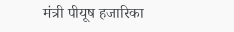मंत्री पीयूष हजारिका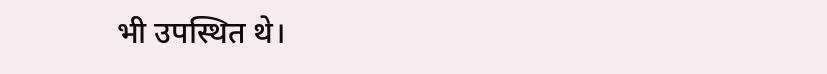भी उपस्थित थे।